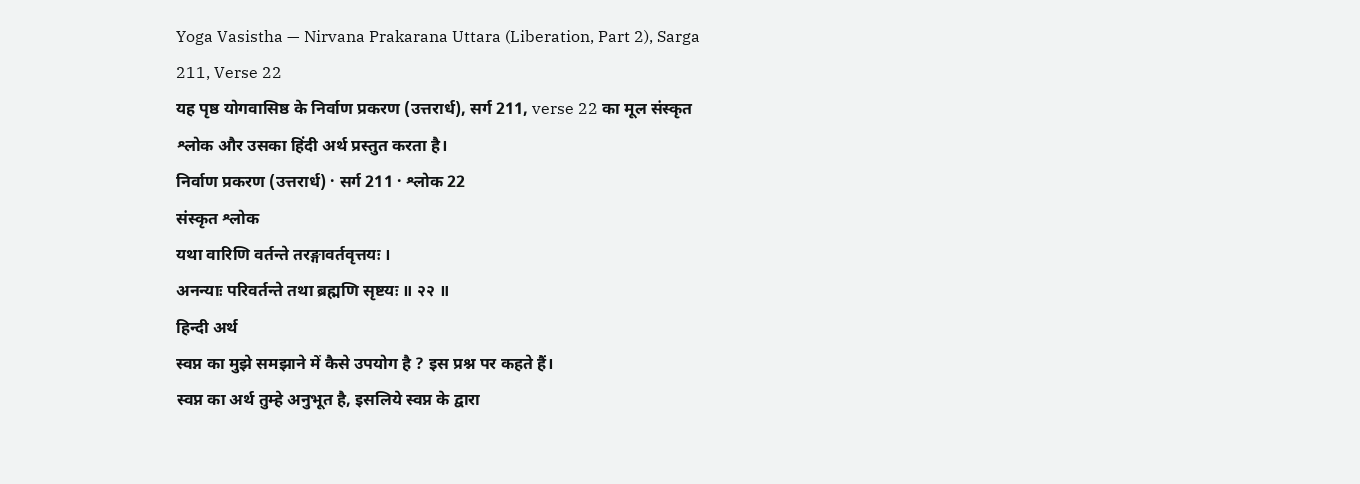Yoga Vasistha — Nirvana Prakarana Uttara (Liberation, Part 2), Sarga 211, Verse 22
यह पृष्ठ योगवासिष्ठ के निर्वाण प्रकरण (उत्तरार्ध), सर्ग 211, verse 22 का मूल संस्कृत श्लोक और उसका हिंदी अर्थ प्रस्तुत करता है।
निर्वाण प्रकरण (उत्तरार्ध) · सर्ग 211 · श्लोक 22
संस्कृत श्लोक
यथा वारिणि वर्तन्ते तरङ्गावर्तवृत्तयः ।
अनन्याः परिवर्तन्ते तथा ब्रह्मणि सृष्टयः ॥ २२ ॥
हिन्दी अर्थ
स्वप्न का मुझे समझाने में कैसे उपयोग है ? इस प्रश्न पर कहते हैं।
स्वप्न का अर्थ तुम्हे अनुभूत है, इसलिये स्वप्न के द्वारा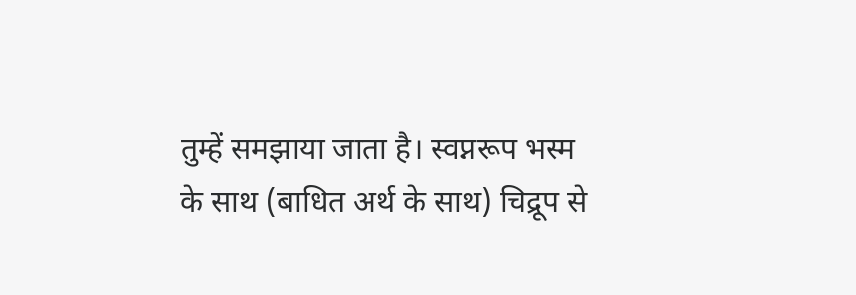तुम्हें समझाया जाता है। स्वप्नरूप भस्म
के साथ (बाधित अर्थ के साथ) चिद्रूप से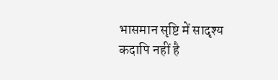भासमान सृष्टि में सादृश्य कदापि नहीं है